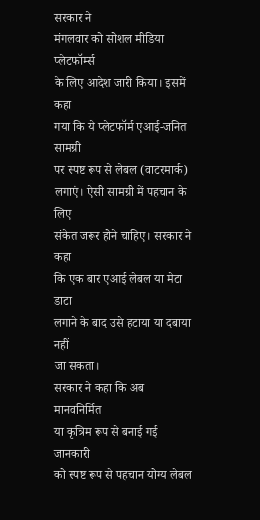सरकार ने
मंगलवार को सोशल मीडिया प्लेटफॉर्म्स
के लिए आदेश जारी किया। इसमें कहा
गया कि ये प्लेटफॉर्म एआई-जनित सामग्री
पर स्पष्ट रूप से लेबल (वाटरमार्क)
लगाएं। ऐसी सामग्री में पहचान के लिए
संकेत जरूर होने चाहिए। सरकार ने कहा
कि एक बार एआई लेबल या मेटा डाटा
लगाने के बाद उसे हटाया या दबाया नहीं
जा सकता।
सरकार ने कहा कि अब मानवनिर्मित
या कृत्रिम रूप से बनाई गई जानकारी
को स्पष्ट रूप से पहचान योग्य लेबल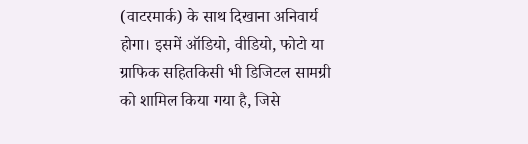(वाटरमार्क) के साथ दिखाना अनिवार्य
होगा। इसमें ऑडियो, वीडियो, फोटो या
ग्राफिक सहितकिसी भी डिजिटल सामग्री
को शामिल किया गया है, जिसे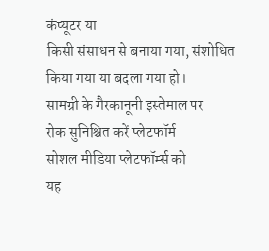कंप्यूटर या
किसी संसाधन से बनाया गया, संशोधित
किया गया या बदला गया हो।
सामग्री के गैरकानूनी इस्तेमाल पर
रोक सुनिश्चित करें प्लेटफॉर्म
सोशल मीडिया प्लेटफॉर्म्स को
यह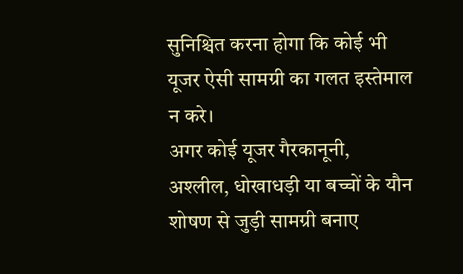सुनिश्चित करना होगा कि कोई भी
यूजर ऐसी सामग्री का गलत इस्तेमाल
न करे।
अगर कोई यूजर गैरकानूनी,
अश्लील, धोखाधड़ी या बच्चों के यौन
शोषण से जुड़ी सामग्री बनाए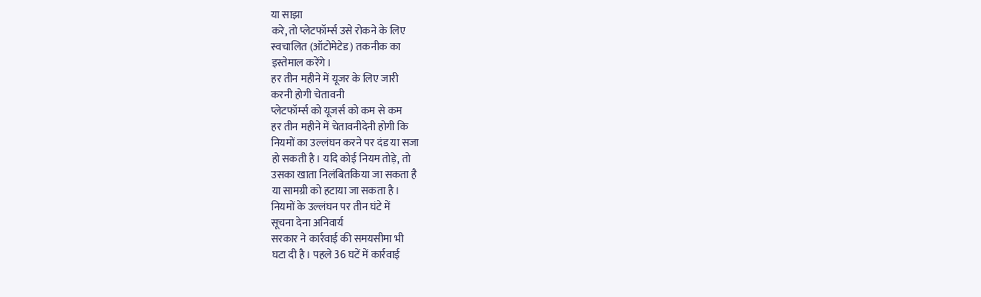या साझा
करे, तो प्लेटफॉर्म्स उसे रोकने के लिए
स्वचालित (ऑटोमेटेड) तकनीक का
इस्तेमाल करेंगे।
हर तीन महीने में यूजर के लिए जारी
करनी होगी चेतावनी
प्लेटफॉर्म्स को यूजर्स को कम से कम
हर तीन महीने में चेतावनीदेनी होगी कि
नियमों का उल्लंघन करने पर दंड या सजा
हो सकती है। यदि कोई नियम तोड़े, तो
उसका खाता निलंबितकिया जा सकता है
या सामग्री को हटाया जा सकता है।
नियमों के उल्लंघन पर तीन घंटे में
सूचना देना अनिवार्य
सरकार ने कार्रवाई की समयसीमा भी
घटा दी है। पहले 36 घटें में कार्रवाई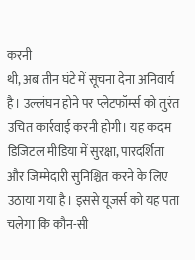करनी
थी, अब तीन घंटे में सूचना देना अनिवार्य
है। उल्लंघन होने पर प्लेटफॉर्म्स को तुरंत
उचित कार्रवाई करनी होगी। यह कदम
डिजिटल मीडिया में सुरक्षा, पारदर्शिता
और जिम्मेदारी सुनिश्चित करने के लिए
उठाया गया है। इससे यूजर्स को यह पता
चलेगा कि कौन-सी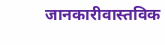जानकारीवास्तविक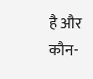है और कौन-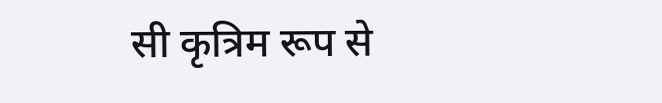सी कृत्रिम रूप से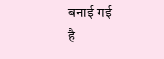बनाई गई
है